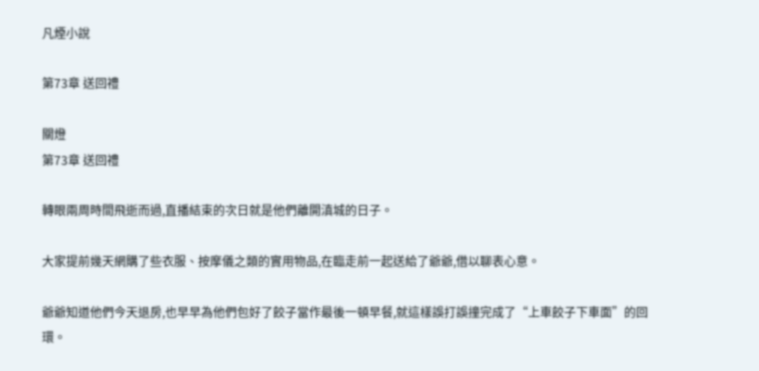凡煙小說

第73章 送回禮

關燈
第73章 送回禮

轉眼兩周時間飛逝而過,直播結束的次日就是他們離開滇城的日子。

大家提前幾天網購了些衣服、按摩儀之類的實用物品,在臨走前一起送給了爺爺,借以聊表心意。

爺爺知道他們今天退房,也早早為他們包好了餃子當作最後一頓早餐,就這樣誤打誤撞完成了“上車餃子下車面”的回環。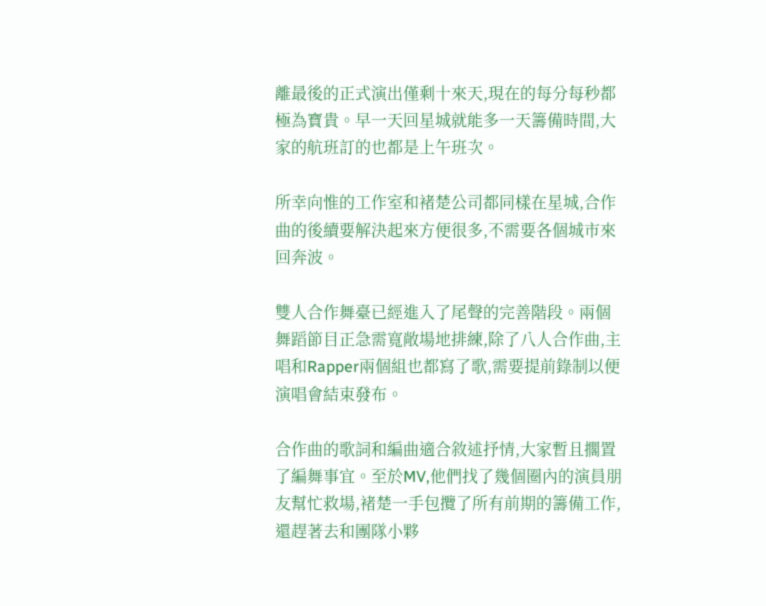離最後的正式演出僅剩十來天,現在的每分每秒都極為寶貴。早一天回星城就能多一天籌備時間,大家的航班訂的也都是上午班次。

所幸向惟的工作室和褚楚公司都同樣在星城,合作曲的後續要解決起來方便很多,不需要各個城市來回奔波。

雙人合作舞臺已經進入了尾聲的完善階段。兩個舞蹈節目正急需寬敞場地排練,除了八人合作曲,主唱和Rapper兩個組也都寫了歌,需要提前錄制以便演唱會結束發布。

合作曲的歌詞和編曲適合敘述抒情,大家暫且擱置了編舞事宜。至於MV,他們找了幾個圈內的演員朋友幫忙救場,褚楚一手包攬了所有前期的籌備工作,還趕著去和團隊小夥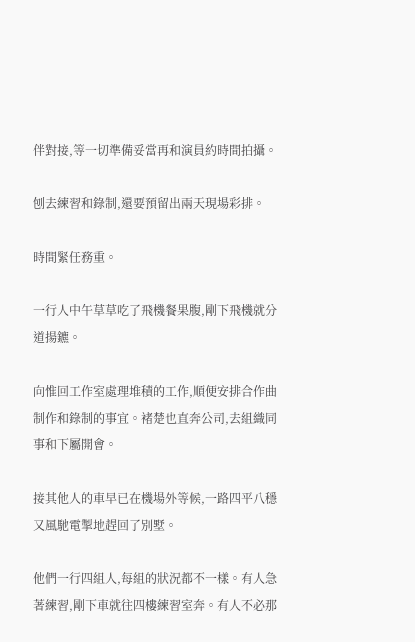伴對接,等一切準備妥當再和演員約時間拍攝。

刨去練習和錄制,還要預留出兩天現場彩排。

時間緊任務重。

一行人中午草草吃了飛機餐果腹,剛下飛機就分道揚鑣。

向惟回工作室處理堆積的工作,順便安排合作曲制作和錄制的事宜。褚楚也直奔公司,去組織同事和下屬開會。

接其他人的車早已在機場外等候,一路四平八穩又風馳電掣地趕回了別墅。

他們一行四組人,每組的狀況都不一樣。有人急著練習,剛下車就往四樓練習室奔。有人不必那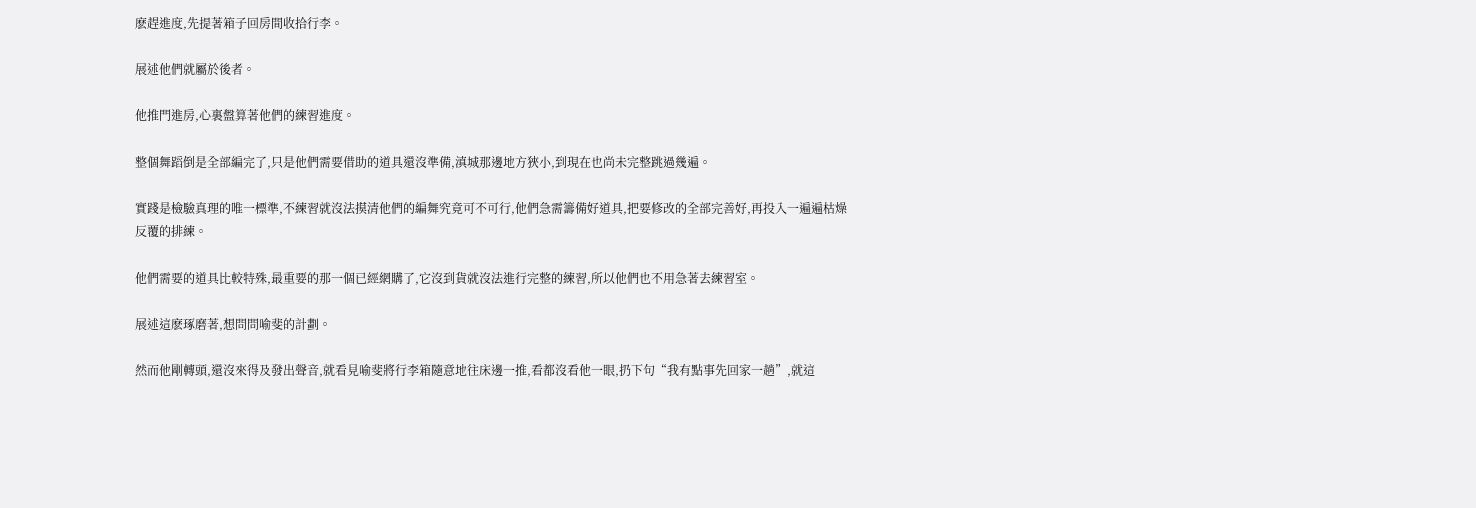麽趕進度,先提著箱子回房間收拾行李。

展述他們就屬於後者。

他推門進房,心裏盤算著他們的練習進度。

整個舞蹈倒是全部編完了,只是他們需要借助的道具還沒準備,滇城那邊地方狹小,到現在也尚未完整跳過幾遍。

實踐是檢驗真理的唯一標準,不練習就沒法摸清他們的編舞究竟可不可行,他們急需籌備好道具,把要修改的全部完善好,再投入一遍遍枯燥反覆的排練。

他們需要的道具比較特殊,最重要的那一個已經網購了,它沒到貨就沒法進行完整的練習,所以他們也不用急著去練習室。

展述這麽琢磨著,想問問喻斐的計劃。

然而他剛轉頭,還沒來得及發出聲音,就看見喻斐將行李箱隨意地往床邊一推,看都沒看他一眼,扔下句“我有點事先回家一趟”,就這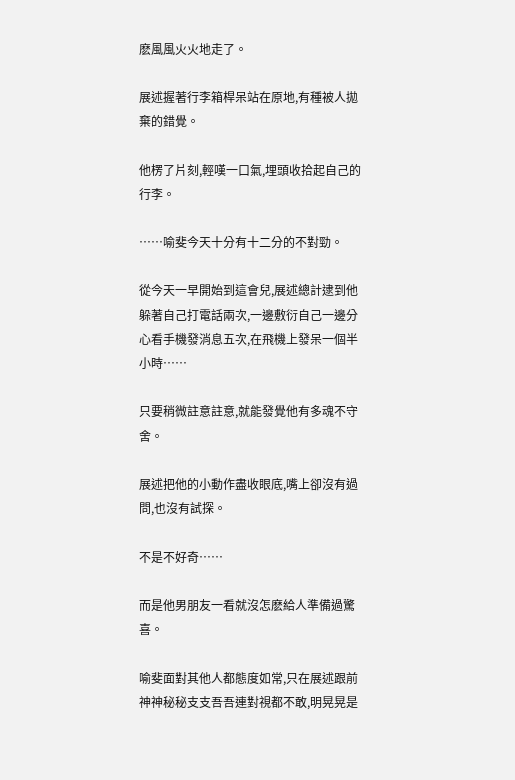麽風風火火地走了。

展述握著行李箱桿呆站在原地,有種被人拋棄的錯覺。

他楞了片刻,輕嘆一口氣,埋頭收拾起自己的行李。

……喻斐今天十分有十二分的不對勁。

從今天一早開始到這會兒,展述總計逮到他躲著自己打電話兩次,一邊敷衍自己一邊分心看手機發消息五次,在飛機上發呆一個半小時……

只要稍微註意註意,就能發覺他有多魂不守舍。

展述把他的小動作盡收眼底,嘴上卻沒有過問,也沒有試探。

不是不好奇……

而是他男朋友一看就沒怎麽給人準備過驚喜。

喻斐面對其他人都態度如常,只在展述跟前神神秘秘支支吾吾連對視都不敢,明晃晃是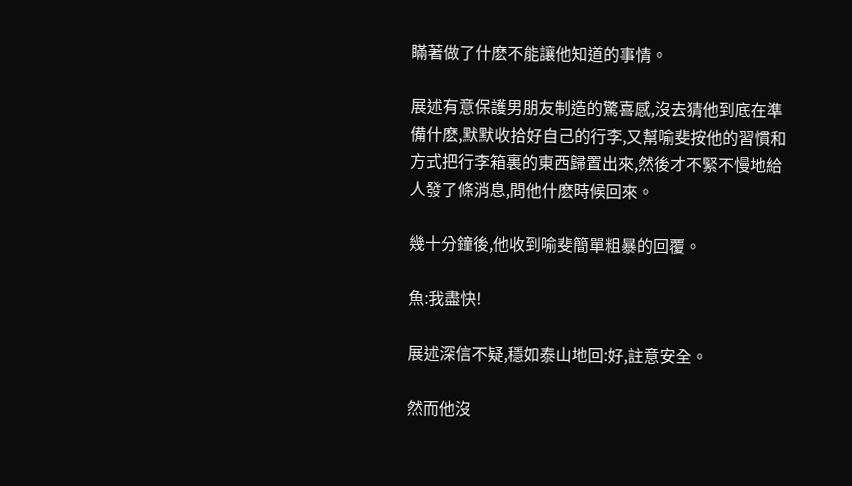瞞著做了什麽不能讓他知道的事情。

展述有意保護男朋友制造的驚喜感,沒去猜他到底在準備什麽,默默收拾好自己的行李,又幫喻斐按他的習慣和方式把行李箱裏的東西歸置出來,然後才不緊不慢地給人發了條消息,問他什麽時候回來。

幾十分鐘後,他收到喻斐簡單粗暴的回覆。

魚:我盡快!

展述深信不疑,穩如泰山地回:好,註意安全。

然而他沒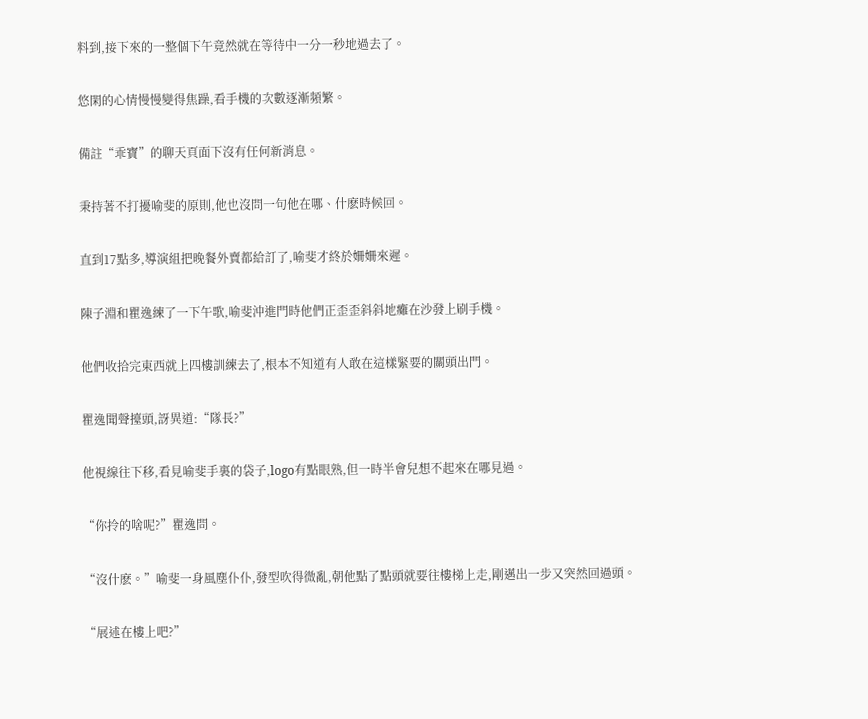料到,接下來的一整個下午竟然就在等待中一分一秒地過去了。

悠閑的心情慢慢變得焦躁,看手機的次數逐漸頻繁。

備註“乖寶”的聊天頁面下沒有任何新消息。

秉持著不打擾喻斐的原則,他也沒問一句他在哪、什麽時候回。

直到17點多,導演組把晚餐外賣都給訂了,喻斐才終於姍姍來遲。

陳子淵和瞿逸練了一下午歌,喻斐沖進門時他們正歪歪斜斜地癱在沙發上刷手機。

他們收拾完東西就上四樓訓練去了,根本不知道有人敢在這樣緊要的關頭出門。

瞿逸聞聲擡頭,訝異道:“隊長?”

他視線往下移,看見喻斐手裏的袋子,logo有點眼熟,但一時半會兒想不起來在哪見過。

“你拎的啥呢?”瞿逸問。

“沒什麽。”喻斐一身風塵仆仆,發型吹得微亂,朝他點了點頭就要往樓梯上走,剛邁出一步又突然回過頭。

“展述在樓上吧?”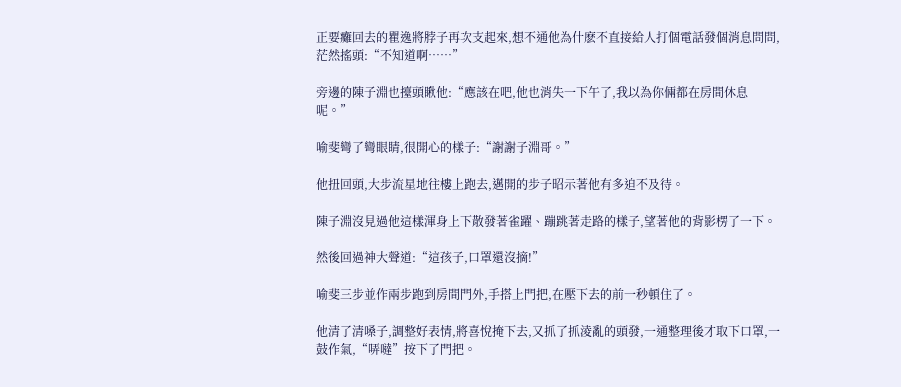正要癱回去的瞿逸將脖子再次支起來,想不通他為什麽不直接給人打個電話發個消息問問,茫然搖頭:“不知道啊……”

旁邊的陳子淵也擡頭瞅他:“應該在吧,他也消失一下午了,我以為你倆都在房間休息呢。”

喻斐彎了彎眼睛,很開心的樣子:“謝謝子淵哥。”

他扭回頭,大步流星地往樓上跑去,邁開的步子昭示著他有多迫不及待。

陳子淵沒見過他這樣渾身上下散發著雀躍、蹦跳著走路的樣子,望著他的背影楞了一下。

然後回過神大聲道:“這孩子,口罩還沒摘!”

喻斐三步並作兩步跑到房間門外,手搭上門把,在壓下去的前一秒頓住了。

他清了清嗓子,調整好表情,將喜悅掩下去,又抓了抓淩亂的頭發,一通整理後才取下口罩,一鼓作氣,“哢噠”按下了門把。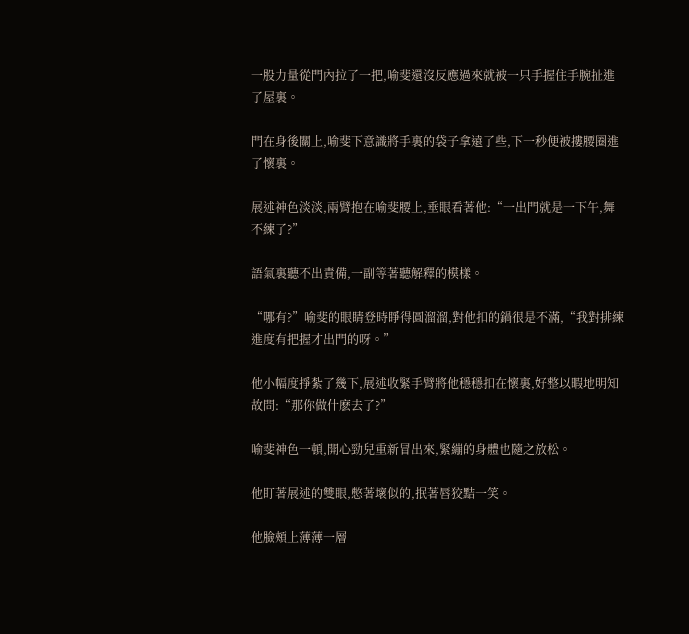一股力量從門內拉了一把,喻斐還沒反應過來就被一只手握住手腕扯進了屋裏。

門在身後關上,喻斐下意識將手裏的袋子拿遠了些,下一秒便被摟腰圈進了懷裏。

展述神色淡淡,兩臂抱在喻斐腰上,垂眼看著他:“一出門就是一下午,舞不練了?”

語氣裏聽不出責備,一副等著聽解釋的模樣。

“哪有?”喻斐的眼睛登時睜得圓溜溜,對他扣的鍋很是不滿,“我對排練進度有把握才出門的呀。”

他小幅度掙紮了幾下,展述收緊手臂將他穩穩扣在懷裏,好整以暇地明知故問:“那你做什麽去了?”

喻斐神色一頓,開心勁兒重新冒出來,緊繃的身體也隨之放松。

他盯著展述的雙眼,憋著壞似的,抿著唇狡黠一笑。

他臉頰上薄薄一層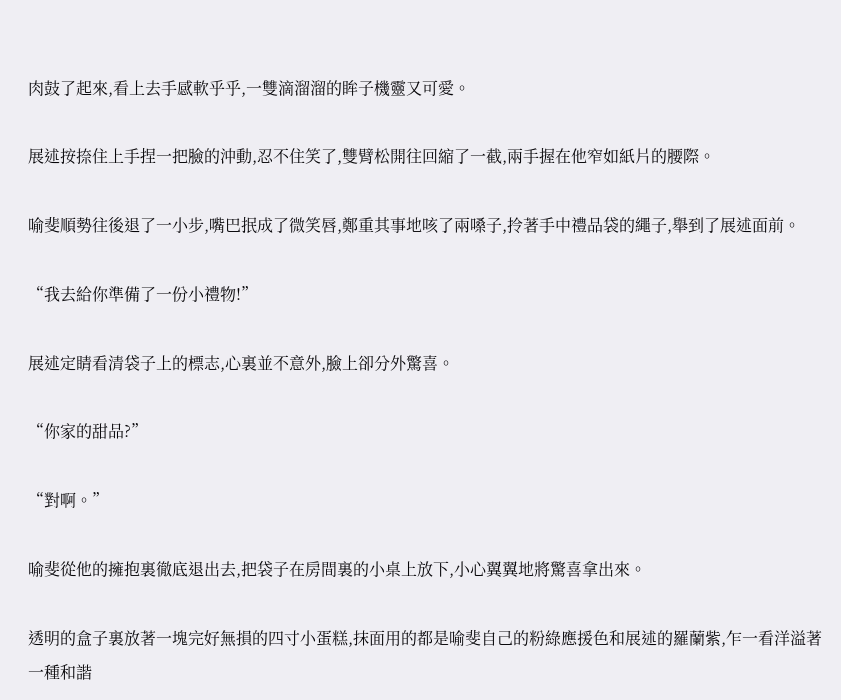肉鼓了起來,看上去手感軟乎乎,一雙滴溜溜的眸子機靈又可愛。

展述按捺住上手捏一把臉的沖動,忍不住笑了,雙臂松開往回縮了一截,兩手握在他窄如紙片的腰際。

喻斐順勢往後退了一小步,嘴巴抿成了微笑唇,鄭重其事地咳了兩嗓子,拎著手中禮品袋的繩子,舉到了展述面前。

“我去給你準備了一份小禮物!”

展述定睛看清袋子上的標志,心裏並不意外,臉上卻分外驚喜。

“你家的甜品?”

“對啊。”

喻斐從他的擁抱裏徹底退出去,把袋子在房間裏的小桌上放下,小心翼翼地將驚喜拿出來。

透明的盒子裏放著一塊完好無損的四寸小蛋糕,抹面用的都是喻斐自己的粉綠應援色和展述的羅蘭紫,乍一看洋溢著一種和諧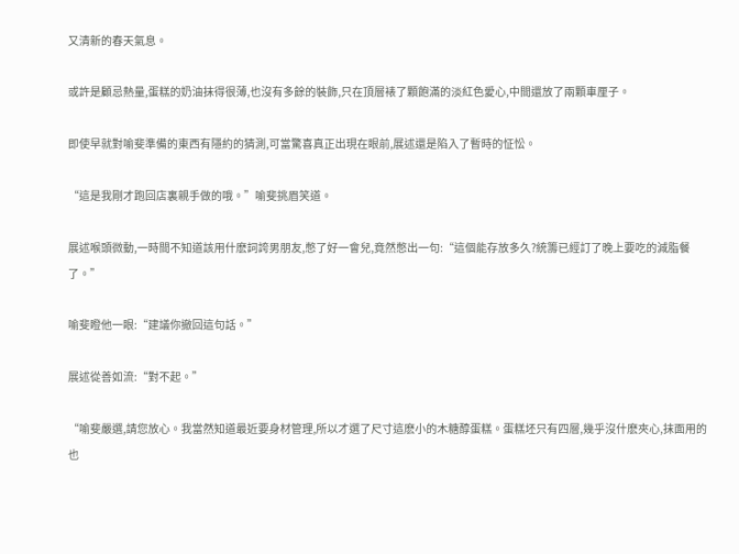又清新的春天氣息。

或許是顧忌熱量,蛋糕的奶油抹得很薄,也沒有多餘的裝飾,只在頂層裱了顆飽滿的淡紅色愛心,中間還放了兩顆車厘子。

即使早就對喻斐準備的東西有隱約的猜測,可當驚喜真正出現在眼前,展述還是陷入了暫時的怔忪。

“這是我剛才跑回店裏親手做的哦。”喻斐挑眉笑道。

展述喉頭微動,一時間不知道該用什麽詞誇男朋友,憋了好一會兒,竟然憋出一句:“這個能存放多久?統籌已經訂了晚上要吃的減脂餐了。”

喻斐瞪他一眼:“建議你撤回這句話。”

展述從善如流:“對不起。”

“喻斐嚴選,請您放心。我當然知道最近要身材管理,所以才選了尺寸這麽小的木糖醇蛋糕。蛋糕坯只有四層,幾乎沒什麽夾心,抹面用的也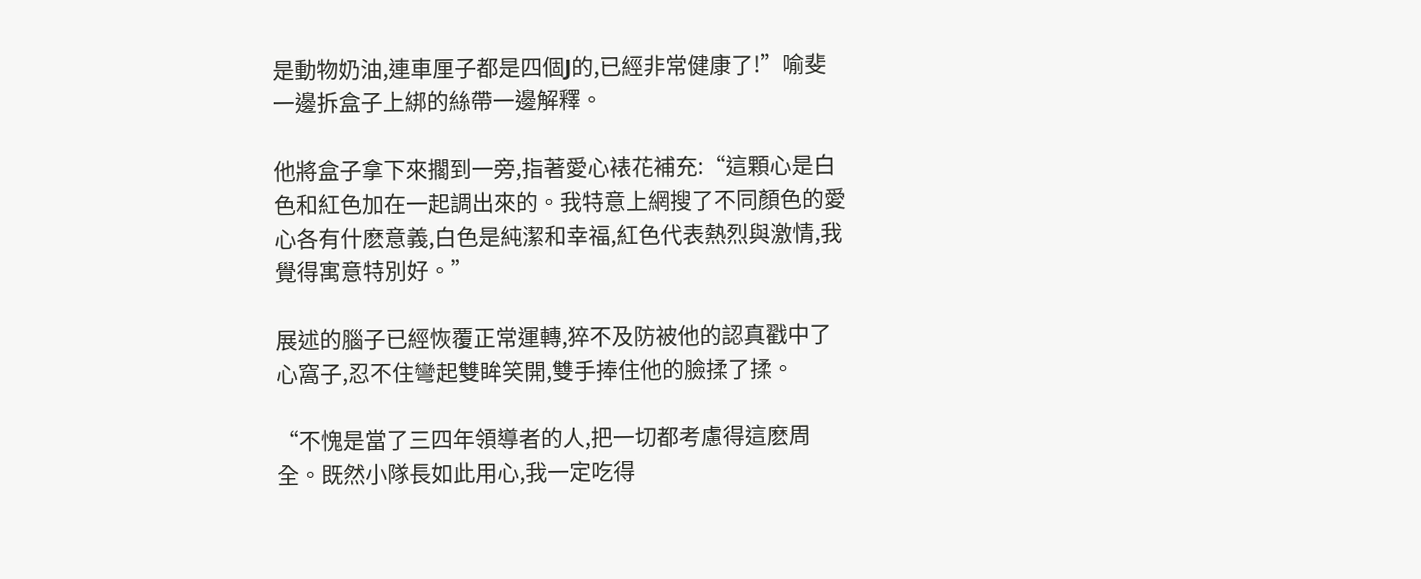是動物奶油,連車厘子都是四個J的,已經非常健康了!”喻斐一邊拆盒子上綁的絲帶一邊解釋。

他將盒子拿下來擱到一旁,指著愛心裱花補充:“這顆心是白色和紅色加在一起調出來的。我特意上網搜了不同顏色的愛心各有什麽意義,白色是純潔和幸福,紅色代表熱烈與激情,我覺得寓意特別好。”

展述的腦子已經恢覆正常運轉,猝不及防被他的認真戳中了心窩子,忍不住彎起雙眸笑開,雙手捧住他的臉揉了揉。

“不愧是當了三四年領導者的人,把一切都考慮得這麽周全。既然小隊長如此用心,我一定吃得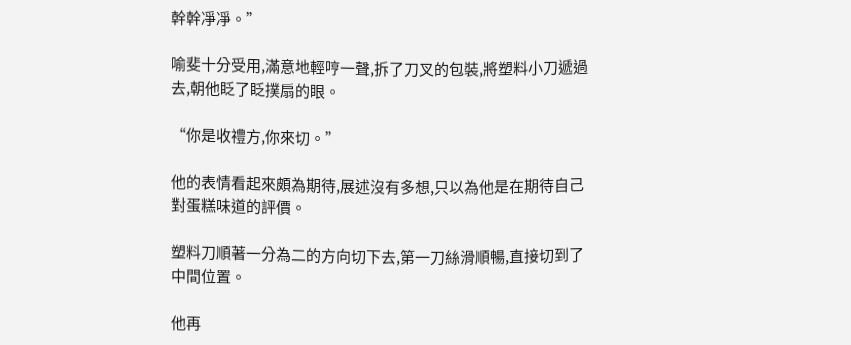幹幹凈凈。”

喻斐十分受用,滿意地輕哼一聲,拆了刀叉的包裝,將塑料小刀遞過去,朝他眨了眨撲扇的眼。

“你是收禮方,你來切。”

他的表情看起來頗為期待,展述沒有多想,只以為他是在期待自己對蛋糕味道的評價。

塑料刀順著一分為二的方向切下去,第一刀絲滑順暢,直接切到了中間位置。

他再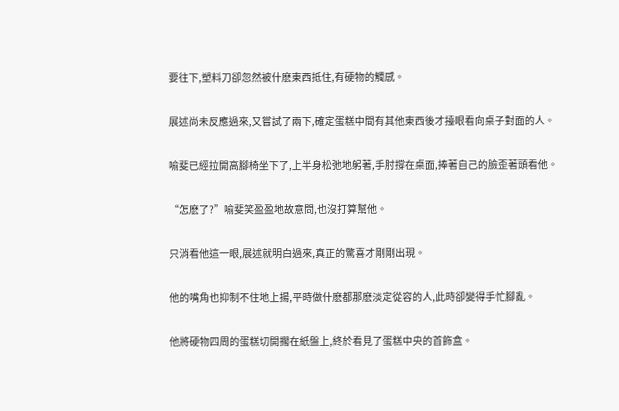要往下,塑料刀卻忽然被什麽東西抵住,有硬物的觸感。

展述尚未反應過來,又嘗試了兩下,確定蛋糕中間有其他東西後才擡眼看向桌子對面的人。

喻斐已經拉開高腳椅坐下了,上半身松弛地躬著,手肘撐在桌面,捧著自己的臉歪著頭看他。

“怎麽了?”喻斐笑盈盈地故意問,也沒打算幫他。

只消看他這一眼,展述就明白過來,真正的驚喜才剛剛出現。

他的嘴角也抑制不住地上揚,平時做什麽都那麽淡定從容的人,此時卻變得手忙腳亂。

他將硬物四周的蛋糕切開擱在紙盤上,終於看見了蛋糕中央的首飾盒。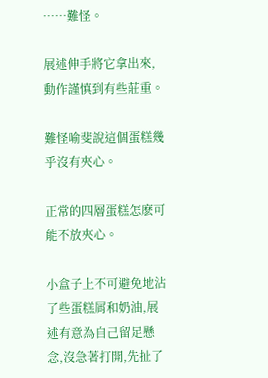……難怪。

展述伸手將它拿出來,動作謹慎到有些莊重。

難怪喻斐說這個蛋糕幾乎沒有夾心。

正常的四層蛋糕怎麽可能不放夾心。

小盒子上不可避免地沾了些蛋糕屑和奶油,展述有意為自己留足懸念,沒急著打開,先扯了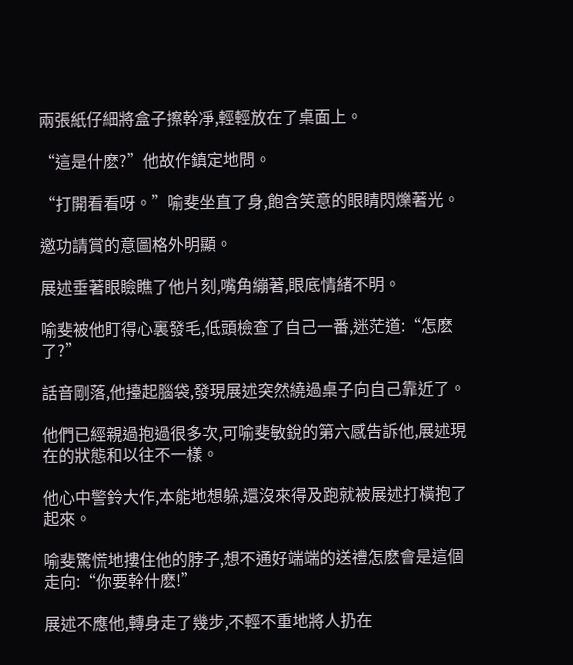兩張紙仔細將盒子擦幹凈,輕輕放在了桌面上。

“這是什麽?”他故作鎮定地問。

“打開看看呀。”喻斐坐直了身,飽含笑意的眼睛閃爍著光。

邀功請賞的意圖格外明顯。

展述垂著眼瞼瞧了他片刻,嘴角繃著,眼底情緒不明。

喻斐被他盯得心裏發毛,低頭檢查了自己一番,迷茫道:“怎麽了?”

話音剛落,他擡起腦袋,發現展述突然繞過桌子向自己靠近了。

他們已經親過抱過很多次,可喻斐敏銳的第六感告訴他,展述現在的狀態和以往不一樣。

他心中警鈴大作,本能地想躲,還沒來得及跑就被展述打橫抱了起來。

喻斐驚慌地摟住他的脖子,想不通好端端的送禮怎麽會是這個走向:“你要幹什麽!”

展述不應他,轉身走了幾步,不輕不重地將人扔在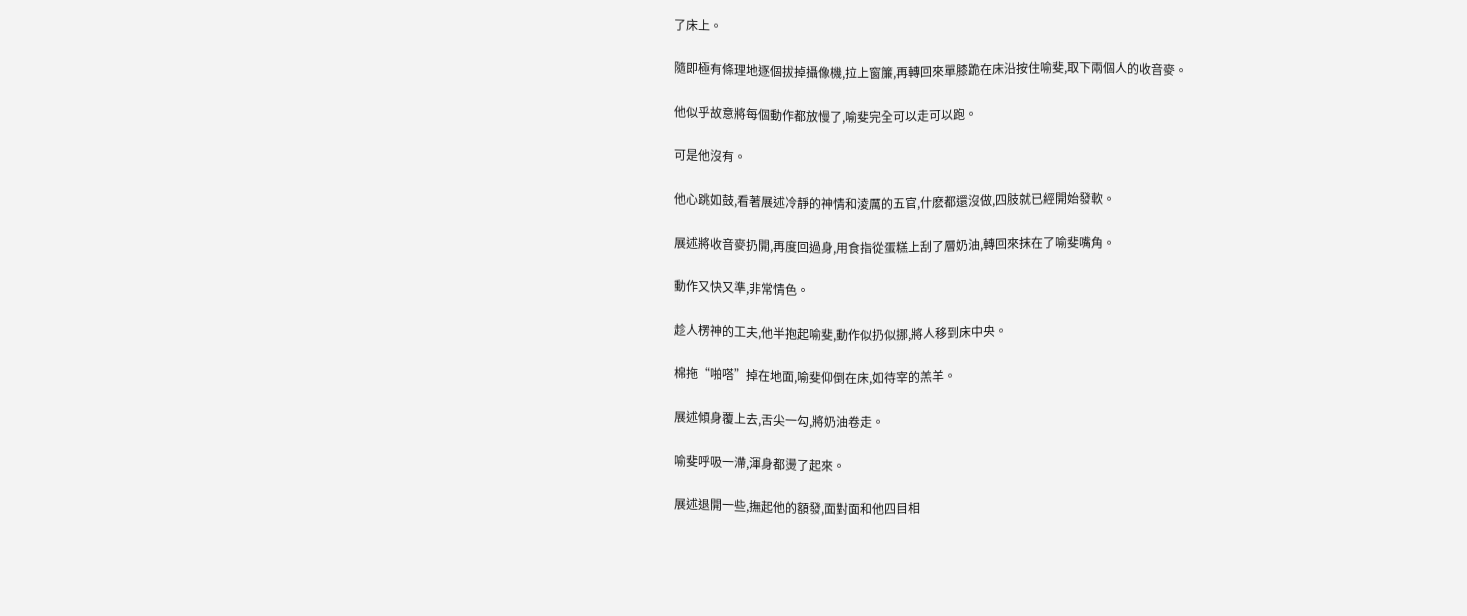了床上。

隨即極有條理地逐個拔掉攝像機,拉上窗簾,再轉回來單膝跪在床沿按住喻斐,取下兩個人的收音麥。

他似乎故意將每個動作都放慢了,喻斐完全可以走可以跑。

可是他沒有。

他心跳如鼓,看著展述冷靜的神情和淩厲的五官,什麽都還沒做,四肢就已經開始發軟。

展述將收音麥扔開,再度回過身,用食指從蛋糕上刮了層奶油,轉回來抹在了喻斐嘴角。

動作又快又準,非常情色。

趁人楞神的工夫,他半抱起喻斐,動作似扔似挪,將人移到床中央。

棉拖“啪嗒”掉在地面,喻斐仰倒在床,如待宰的羔羊。

展述傾身覆上去,舌尖一勾,將奶油卷走。

喻斐呼吸一滯,渾身都燙了起來。

展述退開一些,撫起他的額發,面對面和他四目相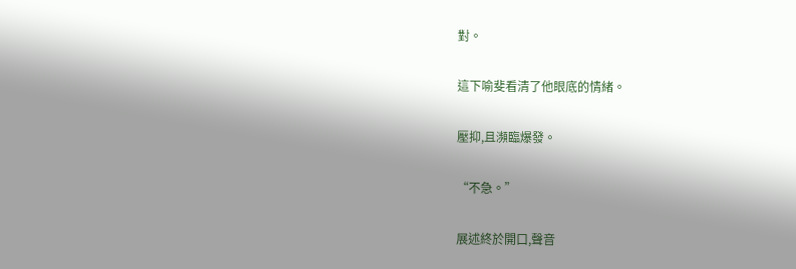對。

這下喻斐看清了他眼底的情緒。

壓抑,且瀕臨爆發。

“不急。”

展述終於開口,聲音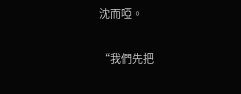沈而啞。

“我們先把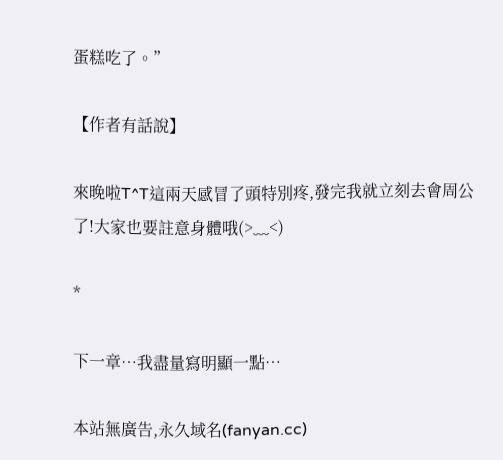蛋糕吃了。”

【作者有話說】

來晚啦T^T這兩天感冒了頭特別疼,發完我就立刻去會周公了!大家也要註意身體哦(>﹏<)

*

下一章…我盡量寫明顯一點…

本站無廣告,永久域名(fanyan.cc)